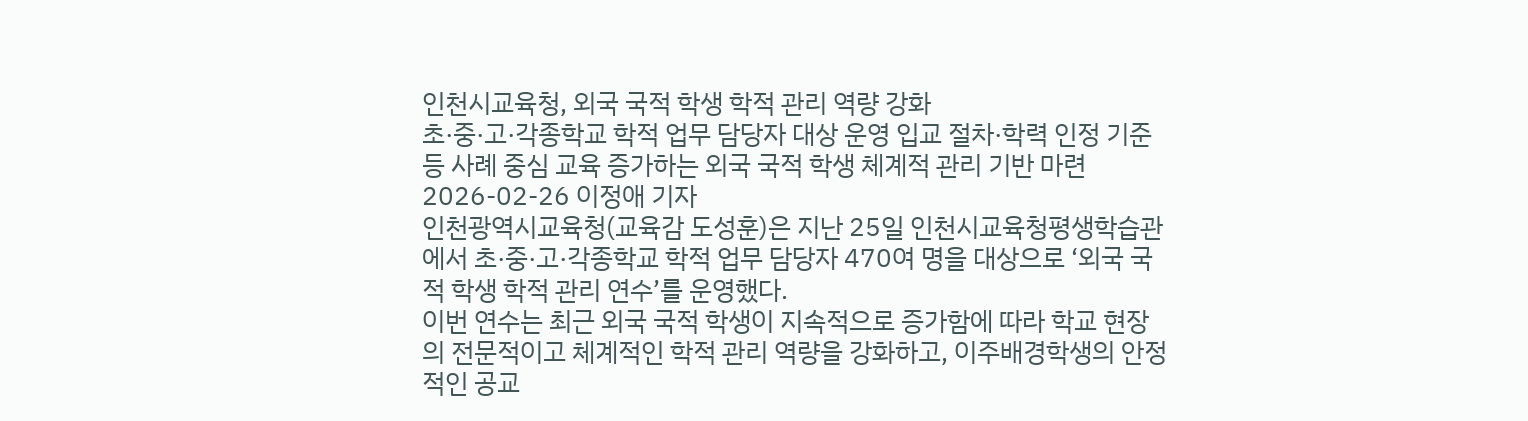인천시교육청, 외국 국적 학생 학적 관리 역량 강화
초·중·고·각종학교 학적 업무 담당자 대상 운영 입교 절차·학력 인정 기준 등 사례 중심 교육 증가하는 외국 국적 학생 체계적 관리 기반 마련
2026-02-26 이정애 기자
인천광역시교육청(교육감 도성훈)은 지난 25일 인천시교육청평생학습관에서 초·중·고·각종학교 학적 업무 담당자 470여 명을 대상으로 ‘외국 국적 학생 학적 관리 연수’를 운영했다.
이번 연수는 최근 외국 국적 학생이 지속적으로 증가함에 따라 학교 현장의 전문적이고 체계적인 학적 관리 역량을 강화하고, 이주배경학생의 안정적인 공교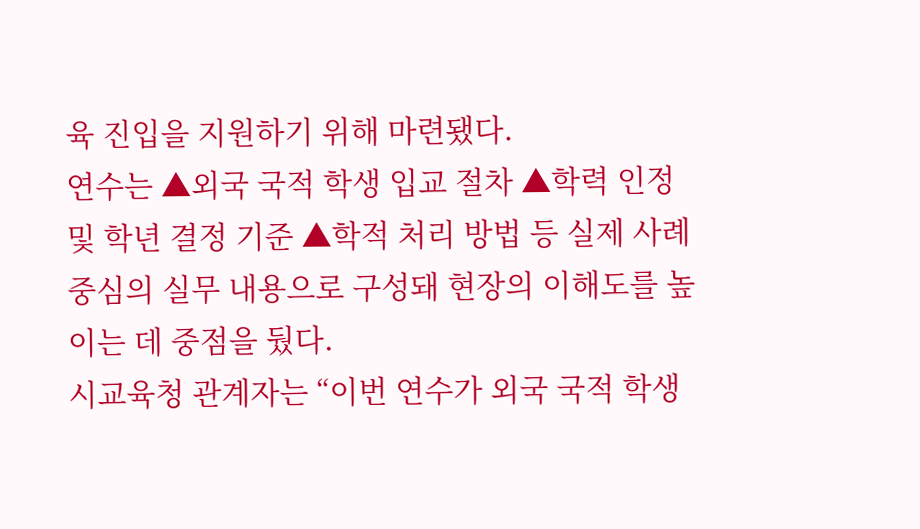육 진입을 지원하기 위해 마련됐다.
연수는 ▲외국 국적 학생 입교 절차 ▲학력 인정 및 학년 결정 기준 ▲학적 처리 방법 등 실제 사례 중심의 실무 내용으로 구성돼 현장의 이해도를 높이는 데 중점을 뒀다.
시교육청 관계자는 “이번 연수가 외국 국적 학생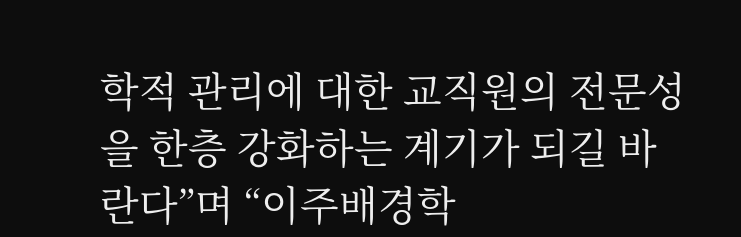학적 관리에 대한 교직원의 전문성을 한층 강화하는 계기가 되길 바란다”며 “이주배경학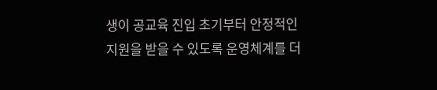생이 공교육 진입 초기부터 안정적인 지원을 받을 수 있도록 운영체계를 더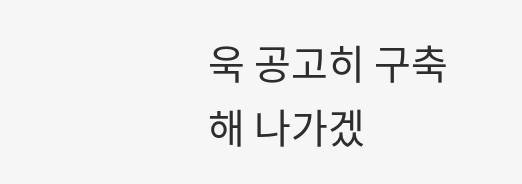욱 공고히 구축해 나가겠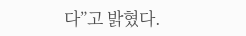다”고 밝혔다.